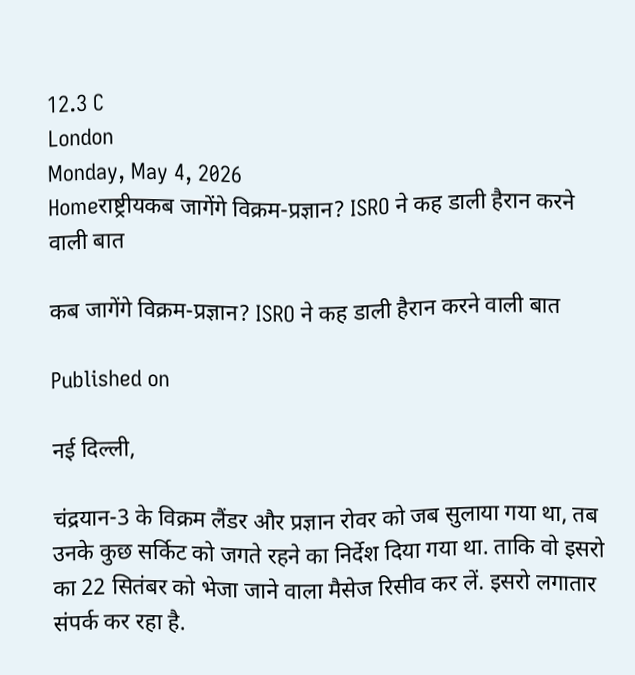12.3 C
London
Monday, May 4, 2026
Homeराष्ट्रीयकब जागेंगे विक्रम-प्रज्ञान? ISRO ने कह डाली हैरान करने वाली बात

कब जागेंगे विक्रम-प्रज्ञान? ISRO ने कह डाली हैरान करने वाली बात

Published on

नई दिल्ली,

चंद्रयान-3 के विक्रम लैंडर और प्रज्ञान रोवर को जब सुलाया गया था, तब उनके कुछ सर्किट को जगते रहने का निर्देश दिया गया था. ताकि वो इसरो का 22 सितंबर को भेजा जाने वाला मैसेज रिसीव कर लें. इसरो लगातार संपर्क कर रहा है.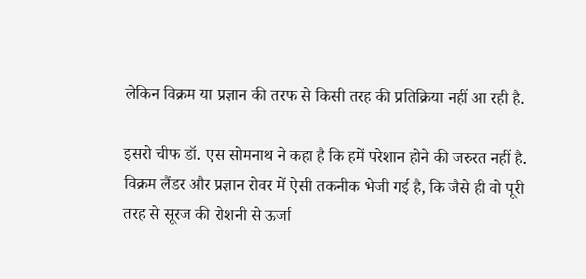लेकिन विक्रम या प्रज्ञान की तरफ से किसी तरह की प्रतिक्रिया नहीं आ रही है.

इसरो चीफ डॉ. एस सोमनाथ ने कहा है कि हमें परेशान होने की जरुरत नहीं है. विक्रम लैंडर और प्रज्ञान रोवर में ऐसी तकनीक भेजी गई है, कि जैसे ही वो पूरी तरह से सूरज की रोशनी से ऊर्जा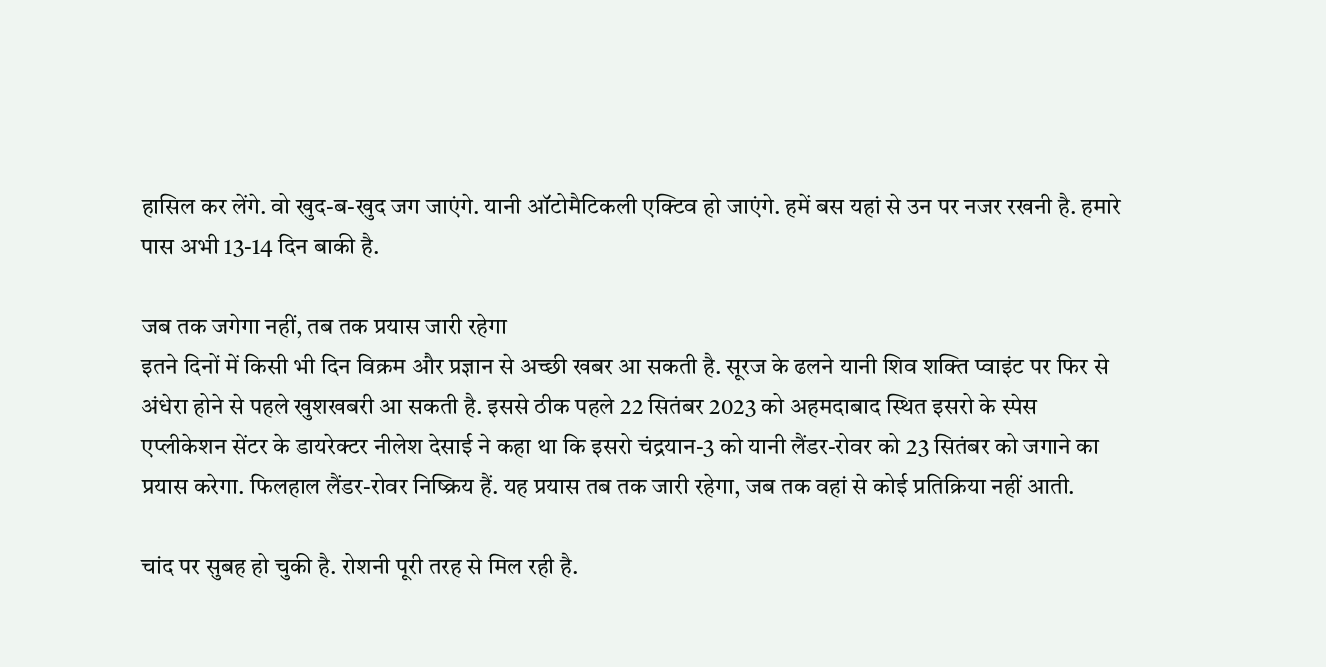हासिल कर लेंगे. वो खुद-ब-खुद जग जाएंगे. यानी ऑटोमैटिकली एक्टिव हो जाएंगे. हमें बस यहां से उन पर नजर रखनी है. हमारे पास अभी 13-14 दिन बाकी है.

जब तक जगेगा नहीं, तब तक प्रयास जारी रहेगा
इतने दिनों में किसी भी दिन विक्रम और प्रज्ञान से अच्छी खबर आ सकती है. सूरज के ढलने यानी शिव शक्ति प्वाइंट पर फिर से अंधेरा होने से पहले खुशखबरी आ सकती है. इससे ठीक पहले 22 सितंबर 2023 को अहमदाबाद स्थित इसरो के स्पेस एप्लीकेशन सेंटर के डायरेक्टर नीलेश देसाई ने कहा था कि इसरो चंद्रयान-3 को यानी लैंडर-रोवर को 23 सितंबर को जगाने का प्रयास करेगा. फिलहाल लैंडर-रोवर निष्क्रिय हैं. यह प्रयास तब तक जारी रहेगा, जब तक वहां से कोई प्रतिक्रिया नहीं आती.

चांद पर सुबह हो चुकी है. रोशनी पूरी तरह से मिल रही है.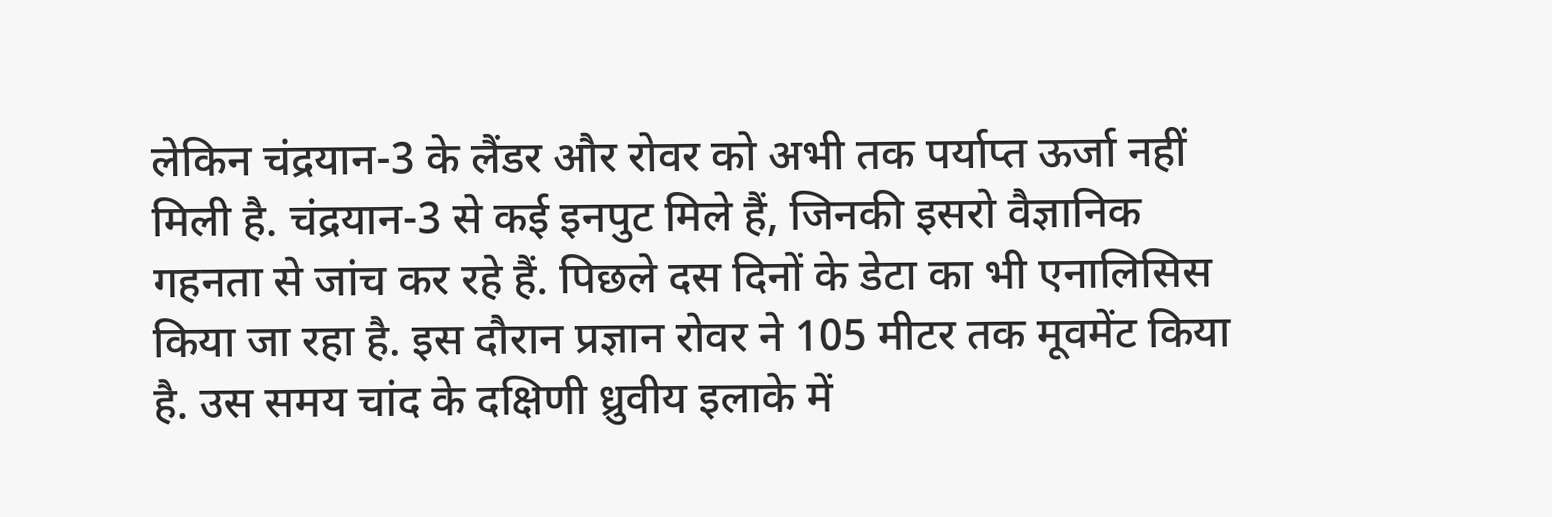लेकिन चंद्रयान-3 के लैंडर और रोवर को अभी तक पर्याप्त ऊर्जा नहीं मिली है. चंद्रयान-3 से कई इनपुट मिले हैं, जिनकी इसरो वैज्ञानिक गहनता से जांच कर रहे हैं. पिछले दस दिनों के डेटा का भी एनालिसिस किया जा रहा है. इस दौरान प्रज्ञान रोवर ने 105 मीटर तक मूवमेंट किया है. उस समय चांद के दक्षिणी ध्रुवीय इलाके में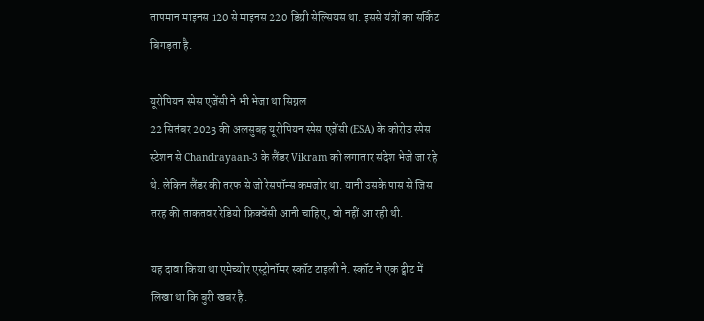तापमान माइनस 120 से माइनस 220 डिग्री सेल्सियस था. इससे यंत्रों का सर्किट बिगड़ता है.

यूरोपियन स्पेस एजेंसी ने भी भेजा था सिग्नल
22 सितंबर 2023 की अलसुबह यूरोपियन स्पेस एजेंसी (ESA) के कोरोउ स्पेस स्टेशन से Chandrayaan-3 के लैंडर Vikram को लगातार संदेश भेजे जा रहे थे. लेकिन लैंडर की तरफ से जो रेसपॉन्स कमजोर था. यानी उसके पास से जिस तरह की ताकतवर रेडियो फ्रिक्वेंसी आनी चाहिए, वो नहीं आ रही थी.

यह दावा किया था एमेच्योर एस्ट्रोनॉमर स्कॉट टाइली ने. स्कॉट ने एक ट्वीट में लिखा था कि बुरी खबर है.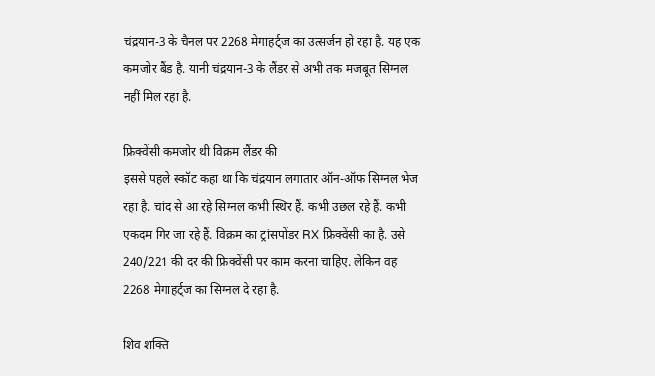चंद्रयान-3 के चैनल पर 2268 मेगाहर्ट्ज का उत्सर्जन हो रहा है. यह एक कमजोर बैंड है. यानी चंद्रयान-3 के लैंडर से अभी तक मजबूत सिग्नल नहीं मिल रहा है.

फ्रिक्वेंसी कमजोर थी विक्रम लैंडर की
इससे पहले स्कॉट कहा था कि चंद्रयान लगातार ऑन-ऑफ सिग्नल भेज रहा है. चांद से आ रहे सिग्नल कभी स्थिर हैं. कभी उछल रहे हैं. कभी एकदम गिर जा रहे हैं. विक्रम का ट्रांसपोंडर RX फ्रिक्वेंसी का है. उसे 240/221 की दर की फ्रिक्वेंसी पर काम करना चाहिए. लेकिन वह 2268 मेगाहर्ट्ज का सिग्नल दे रहा है.

शिव शक्ति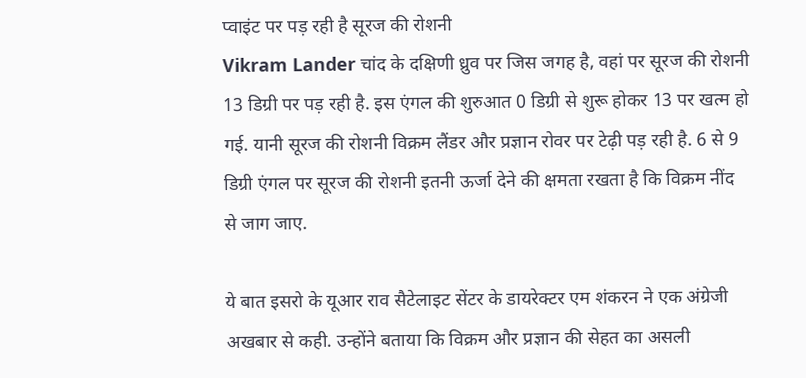प्वाइंट पर पड़ रही है सूरज की रोशनी
Vikram Lander चांद के दक्षिणी ध्रुव पर जिस जगह है, वहां पर सूरज की रोशनी 13 डिग्री पर पड़ रही है. इस एंगल की शुरुआत 0 डिग्री से शुरू होकर 13 पर खत्म हो गई. यानी सूरज की रोशनी विक्रम लैंडर और प्रज्ञान रोवर पर टेढ़ी पड़ रही है. 6 से 9 डिग्री एंगल पर सूरज की रोशनी इतनी ऊर्जा देने की क्षमता रखता है कि विक्रम नींद से जाग जाए.

ये बात इसरो के यूआर राव सैटेलाइट सेंटर के डायरेक्टर एम शंकरन ने एक अंग्रेजी अखबार से कही. उन्होंने बताया कि विक्रम और प्रज्ञान की सेहत का असली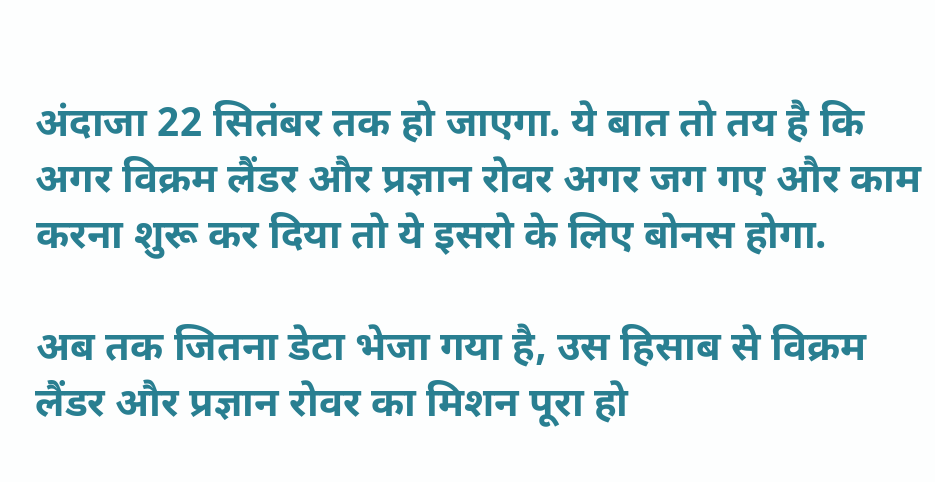अंदाजा 22 सितंबर तक हो जाएगा. ये बात तो तय है कि अगर विक्रम लैंडर और प्रज्ञान रोवर अगर जग गए और काम करना शुरू कर दिया तो ये इसरो के लिए बोनस होगा.

अब तक जितना डेटा भेजा गया है, उस हिसाब से विक्रम लैंडर और प्रज्ञान रोवर का मिशन पूरा हो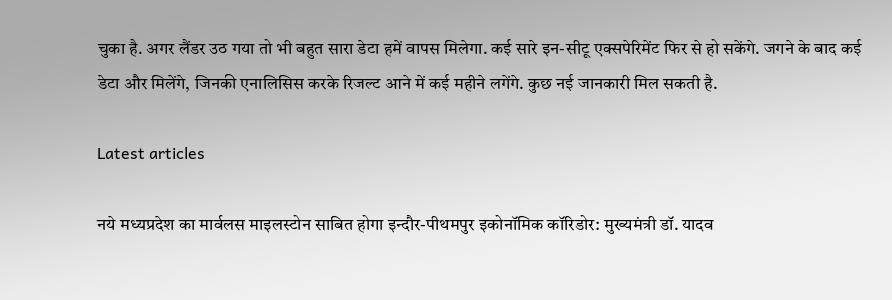चुका है. अगर लैंडर उठ गया तो भी बहुत सारा डेटा हमें वापस मिलेगा. कई सारे इन-सीटू एक्सपेरिमेंट फिर से हो सकेंगे. जगने के बाद कई डेटा और मिलेंगे, जिनकी एनालिसिस करके रिजल्ट आने में कई महीने लगेंगे. कुछ नई जानकारी मिल सकती है.

Latest articles

नये मध्यप्रदेश का मार्वलस माइलस्टोन साबित होगा इन्दौर-पीथमपुर इकोनॉमिक कॉरिडोर: मुख्यमंत्री डॉ. यादव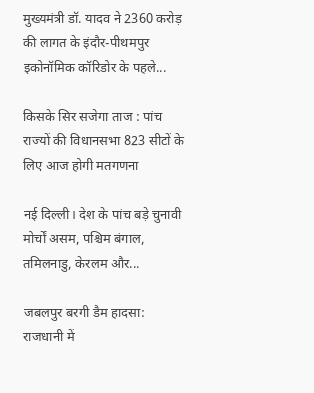मुख्यमंत्री डॉ. यादव ने 2360 करोड़ की लागत के इंदौर-पीथमपुर इकोनॉमिक कॉरिडोर के पहले...

किसके सिर सजेगा ताज : पांच राज्यों की विधानसभा 823 सीटों के लिए आज होगी मतगणना

नई दिल्ली। देश के पांच बड़े चुनावी मोर्चों असम, पश्चिम बंगाल, तमिलनाडु, केरलम और...

जबलपुर बरगी डैम हादसा: राजधानी में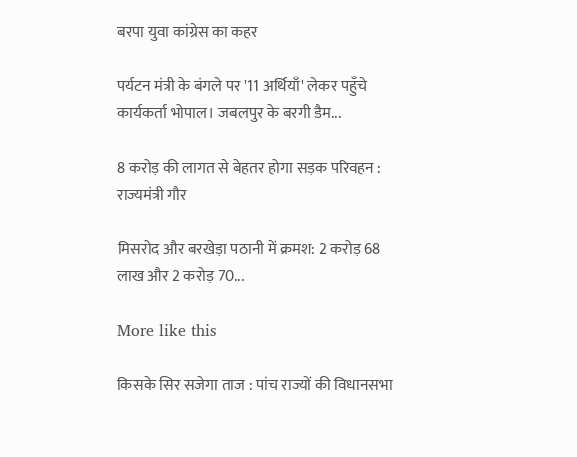बरपा युवा कांग्रेस का कहर

पर्यटन मंत्री के बंगले पर '11 अर्थियाँ' लेकर पहुँचे कार्यकर्ता भोपाल। जबलपुर के बरगी डैम...

8 करोड़ की लागत से बेहतर होगा सड़क परिवहन : राज्यमंत्री गौर

मिसरोद और बरखेड़ा पठानी में क्रमश: 2 करोड़ 68 लाख और 2 करोड़ 70...

More like this

किसके सिर सजेगा ताज : पांच राज्यों की विधानसभा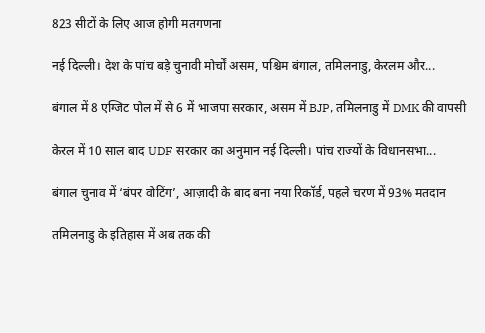823 सीटों के लिए आज होगी मतगणना

नई दिल्ली। देश के पांच बड़े चुनावी मोर्चों असम, पश्चिम बंगाल, तमिलनाडु, केरलम और...

बंगाल में 8 एग्जिट पोल में से 6 में भाजपा सरकार, असम में BJP, तमिलनाडु में DMK की वापसी

केरल में 10 साल बाद UDF सरकार का अनुमान नई दिल्ली। पांच राज्यों के विधानसभा...

बंगाल चुनाव में ‘बंपर वोटिंग’, आज़ादी के बाद बना नया रिकॉर्ड, पहले चरण में 93% मतदान

तमिलनाडु के इतिहास में अब तक की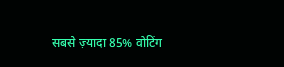सबसे ज़्यादा 85% वोटिंग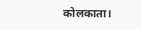कोलकाता।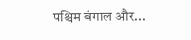पश्चिम बंगाल और...